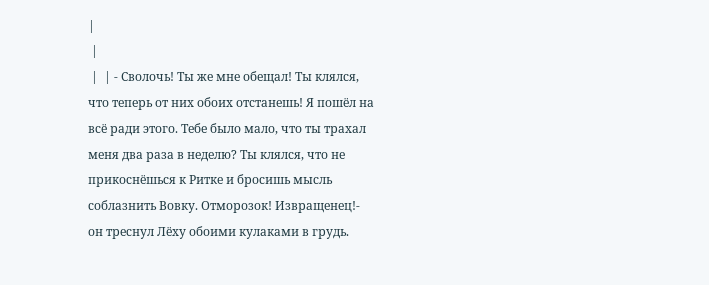|
 |
 |  | - Сволочь! Ты же мне обещал! Ты клялся, что теперь от них обоих отстанешь! Я пошёл на всё ради этого. Тебе было мало, что ты трахал меня два раза в неделю? Ты клялся, что не прикоснёшься к Ритке и бросишь мысль соблазнить Вовку. Отморозок! Извращенец!- он треснул Лёху обоими кулаками в грудь.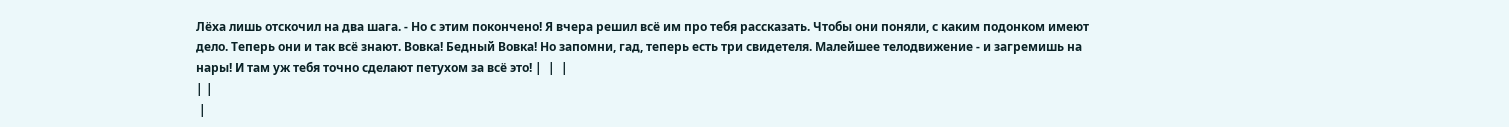Лёха лишь отскочил на два шага. - Но с этим покончено! Я вчера решил всё им про тебя рассказать. Чтобы они поняли, с каким подонком имеют дело. Теперь они и так всё знают. Вовка! Бедный Вовка! Но запомни, гад, теперь есть три свидетеля. Малейшее телодвижение - и загремишь на нары! И там уж тебя точно сделают петухом за всё это! |  |  |
| |
 |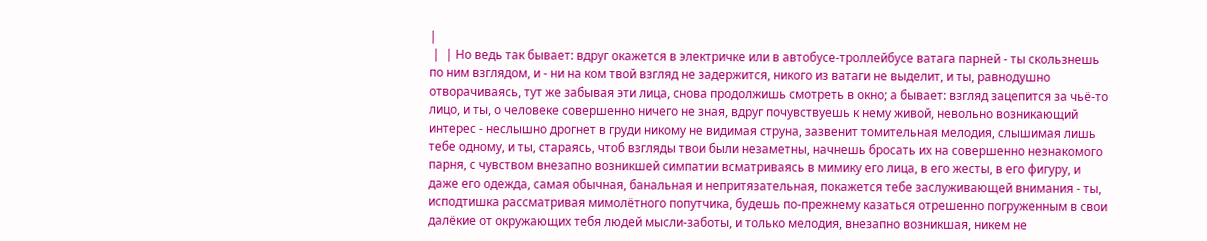|
 |  | Но ведь так бывает: вдруг окажется в электричке или в автобусе-троллейбусе ватага парней - ты скользнешь по ним взглядом, и - ни на ком твой взгляд не задержится, никого из ватаги не выделит, и ты, равнодушно отворачиваясь, тут же забывая эти лица, снова продолжишь смотреть в окно; а бывает: взгляд зацепится за чьё-то лицо, и ты, о человеке совершенно ничего не зная, вдруг почувствуешь к нему живой, невольно возникающий интерес - неслышно дрогнет в груди никому не видимая струна, зазвенит томительная мелодия, слышимая лишь тебе одному, и ты, стараясь, чтоб взгляды твои были незаметны, начнешь бросать их на совершенно незнакомого парня, с чувством внезапно возникшей симпатии всматриваясь в мимику его лица, в его жесты, в его фигуру, и даже его одежда, самая обычная, банальная и непритязательная, покажется тебе заслуживающей внимания - ты, исподтишка рассматривая мимолётного попутчика, будешь по-прежнему казаться отрешенно погруженным в свои далёкие от окружающих тебя людей мысли-заботы, и только мелодия, внезапно возникшая, никем не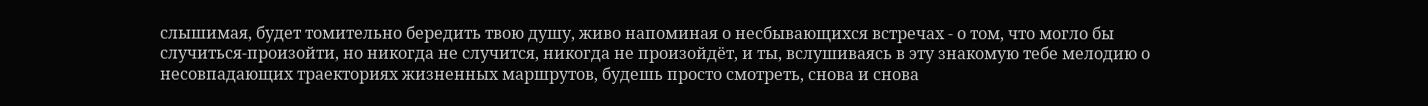слышимая, будет томительно бередить твою душу, живо напоминая о несбывающихся встречах - о том, что могло бы случиться-произойти, но никогда не случится, никогда не произойдёт, и ты, вслушиваясь в эту знакомую тебе мелодию о несовпадающих траекториях жизненных маршрутов, будешь просто смотреть, снова и снова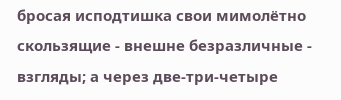бросая исподтишка свои мимолётно скользящие - внешне безразличные - взгляды; а через две-три-четыре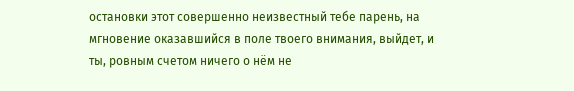остановки этот совершенно неизвестный тебе парень, на мгновение оказавшийся в поле твоего внимания, выйдет, и ты, ровным счетом ничего о нём не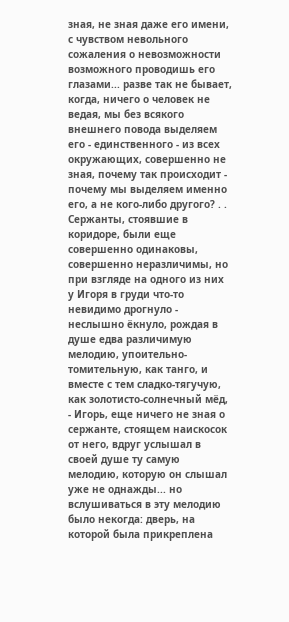зная, не зная даже его имени, с чувством невольного сожаления о невозможности возможного проводишь его глазами... разве так не бывает, когда, ничего о человек не ведая, мы без всякого внешнего повода выделяем его - единственного - из всех окружающих, совершенно не зная, почему так происходит - почему мы выделяем именно его, а не кого-либо другого? . . Сержанты, стоявшие в коридоре, были еще совершенно одинаковы, совершенно неразличимы, но при взгляде на одного из них у Игоря в груди что-то невидимо дрогнуло - неслышно ёкнуло, рождая в душе едва различимую мелодию, упоительно-томительную, как танго, и вместе с тем сладко-тягучую, как золотисто-солнечный мёд, - Игорь, еще ничего не зная о сержанте, стоящем наискосок от него, вдруг услышал в своей душе ту самую мелодию, которую он слышал уже не однажды... но вслушиваться в эту мелодию было некогда: дверь, на которой была прикреплена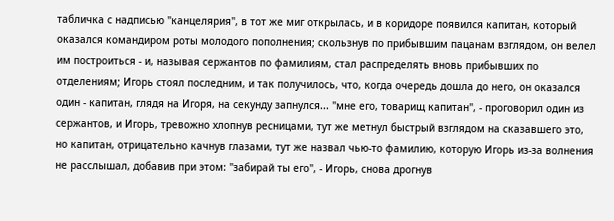табличка с надписью "канцелярия", в тот же миг открылась, и в коридоре появился капитан, который оказался командиром роты молодого пополнения; скользнув по прибывшим пацанам взглядом, он велел им построиться - и, называя сержантов по фамилиям, стал распределять вновь прибывших по отделениям; Игорь стоял последним, и так получилось, что, когда очередь дошла до него, он оказался один - капитан, глядя на Игоря, на секунду запнулся... "мне его, товарищ капитан", - проговорил один из сержантов, и Игорь, тревожно хлопнув ресницами, тут же метнул быстрый взглядом на сказавшего это, но капитан, отрицательно качнув глазами, тут же назвал чью-то фамилию, которую Игорь из-за волнения не расслышал, добавив при этом: "забирай ты его", - Игорь, снова дрогнув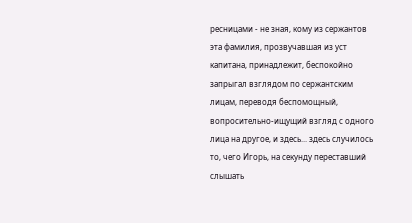ресницами - не зная, кому из сержантов эта фамилия, прозвучавшая из уст капитана, принадлежит, беспокойно запрыгал взглядом по сержантским лицам, переводя беспомощный, вопросительно-ищущий взгляд с одного лица на другое, и здесь... здесь случилось то, чего Игорь, на секунду переставший слышать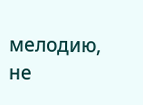мелодию, не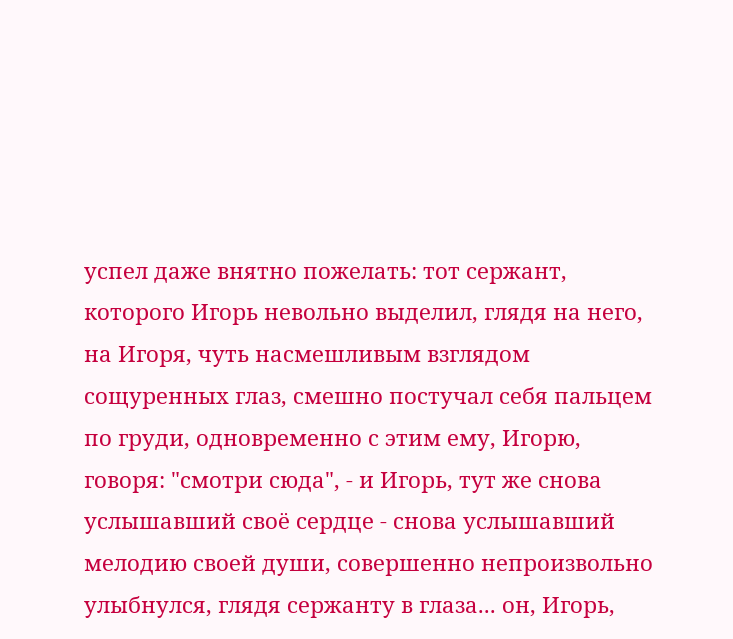успел даже внятно пожелать: тот сержант, которого Игорь невольно выделил, глядя на него, на Игоря, чуть насмешливым взглядом сощуренных глаз, смешно постучал себя пальцем по груди, одновременно с этим ему, Игорю, говоря: "смотри сюда", - и Игорь, тут же снова услышавший своё сердце - снова услышавший мелодию своей души, совершенно непроизвольно улыбнулся, глядя сержанту в глаза... он, Игорь,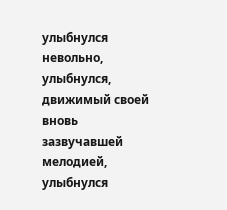улыбнулся невольно, улыбнулся, движимый своей вновь зазвучавшей мелодией, улыбнулся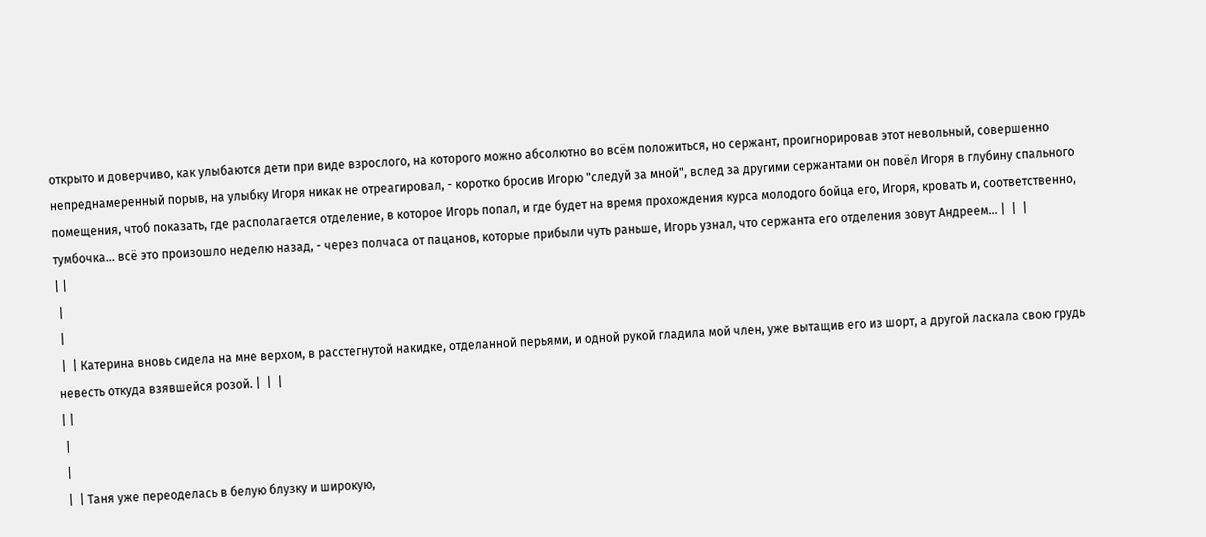открыто и доверчиво, как улыбаются дети при виде взрослого, на которого можно абсолютно во всём положиться, но сержант, проигнорировав этот невольный, совершенно непреднамеренный порыв, на улыбку Игоря никак не отреагировал, - коротко бросив Игорю "следуй за мной", вслед за другими сержантами он повёл Игоря в глубину спального помещения, чтоб показать, где располагается отделение, в которое Игорь попал, и где будет на время прохождения курса молодого бойца его, Игоря, кровать и, соответственно, тумбочка... всё это произошло неделю назад, - через полчаса от пацанов, которые прибыли чуть раньше, Игорь узнал, что сержанта его отделения зовут Андреем... |  |  |
| |
 |
 |
 |  | Катерина вновь сидела на мне верхом, в расстегнутой накидке, отделанной перьями, и одной рукой гладила мой член, уже вытащив его из шорт, а другой ласкала свою грудь невесть откуда взявшейся розой. |  |  |
| |
 |
 |
 |  | Таня уже переоделась в белую блузку и широкую,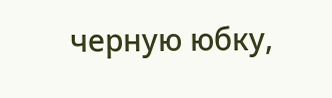черную юбку,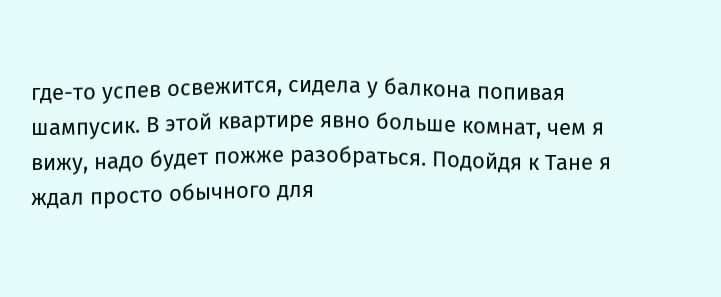где-то успев освежится, сидела у балкона попивая шампусик. В этой квартире явно больше комнат, чем я вижу, надо будет пожже разобраться. Подойдя к Тане я ждал просто обычного для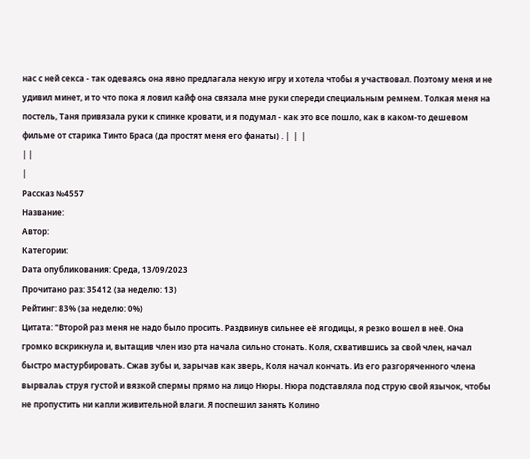нас с ней секса - так одеваясь она явно предлагала некую игру и хотела чтобы я участвовал. Поэтому меня и не удивил минет, и то что пока я ловил кайф она связала мне руки спереди специальным ремнем. Толкая меня на постель, Таня привязала руки к спинке кровати, и я подумал - как это все пошло, как в каком-то дешевом фильме от старика Тинто Браса (да простят меня его фанаты) . |  |  |
| |
|
Рассказ №4557
Название:
Автор:
Категории:
Dата опубликования: Среда, 13/09/2023
Прочитано раз: 35412 (за неделю: 13)
Рейтинг: 83% (за неделю: 0%)
Цитата: "Второй раз меня не надо было просить. Раздвинув сильнее её ягодицы, я резко вошел в неё. Она громко вскрикнула и, вытащив член изо рта начала сильно стонать. Коля, схватившись за свой член, начал быстро мастурбировать. Сжав зубы и, зарычав как зверь, Коля начал кончать. Из его разгоряченного члена вырвалаь струя густой и вязкой спермы прямо на лицо Нюры. Нюра подставляла под струю свой язычок, чтобы не пропустить ни капли живительной влаги. Я поспешил занять Колино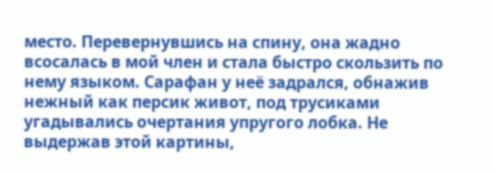место. Перевернувшись на спину, она жадно всосалась в мой член и стала быстро скользить по нему языком. Сарафан у неё задрался, обнажив нежный как персик живот, под трусиками угадывались очертания упругого лобка. Не выдержав этой картины,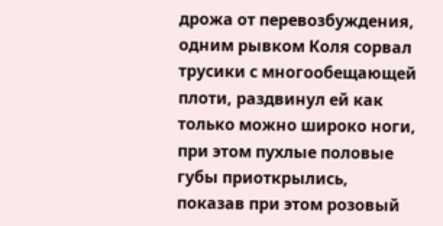дрожа от перевозбуждения, одним рывком Коля сорвал трусики с многообещающей плоти, раздвинул ей как только можно широко ноги, при этом пухлые половые губы приоткрылись, показав при этом розовый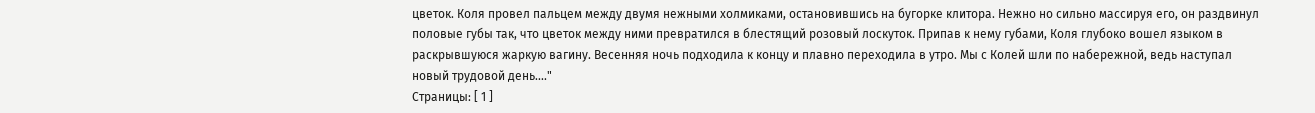цветок. Коля провел пальцем между двумя нежными холмиками, остановившись на бугорке клитора. Нежно но сильно массируя его, он раздвинул половые губы так, что цветок между ними превратился в блестящий розовый лоскуток. Припав к нему губами, Коля глубоко вошел языком в раскрывшуюся жаркую вагину. Весенняя ночь подходила к концу и плавно переходила в утро. Мы с Колей шли по набережной, ведь наступал новый трудовой день...."
Страницы: [ 1 ]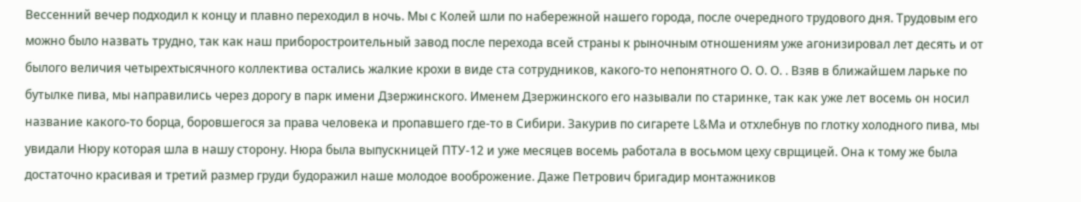Вессенний вечер подходил к концу и плавно переходил в ночь. Мы с Колей шли по набережной нашего города, после очередного трудового дня. Трудовым его можно было назвать трудно, так как наш приборостроительный завод после перехода всей страны к рыночным отношениям уже агонизировал лет десять и от былого величия четырехтысячного коллектива остались жалкие крохи в виде ста сотрудников, какого-то непонятного О. О. О. . Взяв в ближайшем ларьке по бутылке пива, мы направились через дорогу в парк имени Дзержинского. Именем Дзержинского его называли по старинке, так как уже лет восемь он носил название какого-то борца, боровшегося за права человека и пропавшего где-то в Сибири. Закурив по сигарете L&Mа и отхлебнув по глотку холодного пива, мы увидали Нюру которая шла в нашу сторону. Нюра была выпускницей ПТУ-12 и уже месяцев восемь работала в восьмом цеху сврщицей. Она к тому же была достаточно красивая и третий размер груди будоражил наше молодое вооброжение. Даже Петрович бригадир монтажников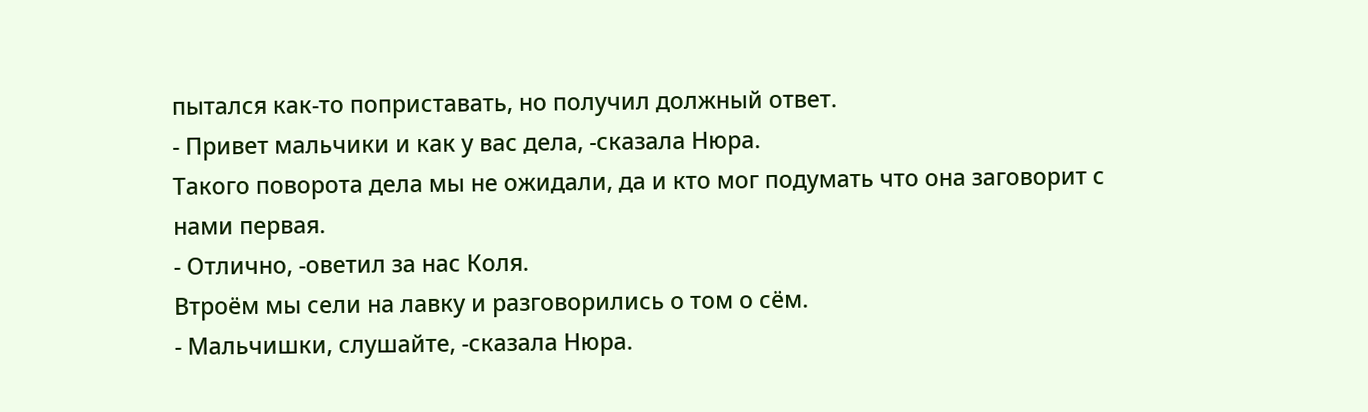пытался как-то поприставать, но получил должный ответ.
- Привет мальчики и как у вас дела, -сказала Нюра.
Такого поворота дела мы не ожидали, да и кто мог подумать что она заговорит с нами первая.
- Отлично, -оветил за нас Коля.
Втроём мы сели на лавку и разговорились о том о сём.
- Мальчишки, слушайте, -сказала Нюра.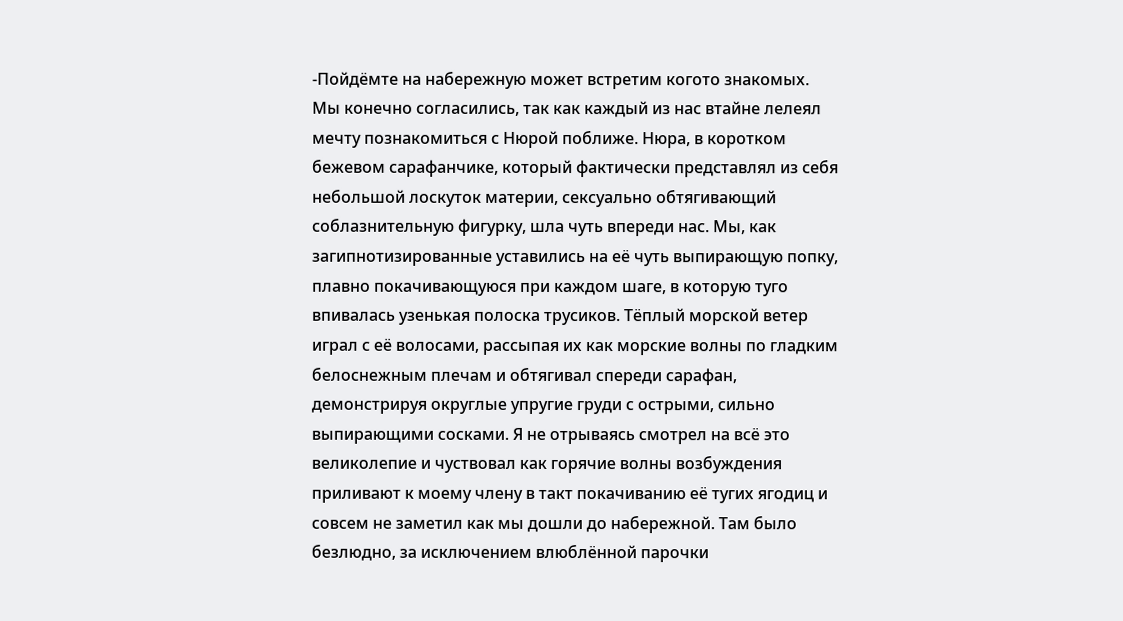-Пойдёмте на набережную может встретим когото знакомых.
Мы конечно согласились, так как каждый из нас втайне лелеял мечту познакомиться с Нюрой поближе. Нюра, в коротком бежевом сарафанчике, который фактически представлял из себя небольшой лоскуток материи, сексуально обтягивающий соблазнительную фигурку, шла чуть впереди нас. Мы, как загипнотизированные уставились на её чуть выпирающую попку, плавно покачивающуюся при каждом шаге, в которую туго впивалась узенькая полоска трусиков. Тёплый морской ветер играл с её волосами, рассыпая их как морские волны по гладким белоснежным плечам и обтягивал спереди сарафан, демонстрируя округлые упругие груди с острыми, сильно выпирающими сосками. Я не отрываясь смотрел на всё это великолепие и чуствовал как горячие волны возбуждения приливают к моему члену в такт покачиванию её тугих ягодиц и совсем не заметил как мы дошли до набережной. Там было безлюдно, за исключением влюблённой парочки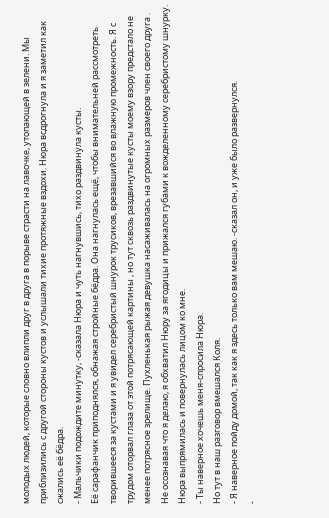молодых людей, которые словно влипли друг в друга в порыве страсти на лавочке, утопающей в зелени. Мы приблизились с другой стороны кустов и услышали тихие протяжные вздохи. Нюра всдрогнула и я заметил как сжались её бёдра.
- Мальчики подождите минутку, -сказала Нюра и чуть нагнувшись, тихо раздвинула кусты.
Её сарафанчик приподнялся, обнажая стройные бёдра. Она нагнулась ещё, чтобы внимательней рассмотреть творившееся за кустами и я увидел серебристый шнурок трусиков, врезавшийся во влажную промежность. Я с трудом оторвал глаза от этой потрясающей картины , но тут сквозь раздвинутые кусты моему взору предстало не менее потрясное зрелище. Пухленькая рыжая девушка насаживалась на огромных размеров член своего друга . Не осознавая что я делаю, я обхватил Нюру за ягодицы и прижался губами к вожделенному серебристому шнурку. Нюра выпрямилась и повернулась лицом ко мне.
- Ты наверное хочешь меня-спросила Нюра.
Но тут в наш разговор вмешался Коля.
- Я наверное пойду домой, так как я здесь только вам мешаю. -сказал он, и уже было развернулся.
-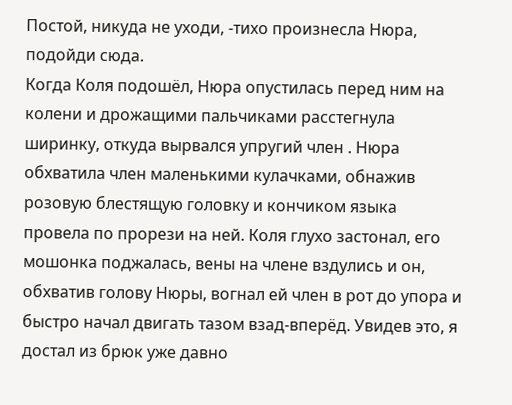Постой, никуда не уходи, -тихо произнесла Нюра, подойди сюда.
Когда Коля подошёл, Нюра опустилась перед ним на колени и дрожащими пальчиками расстегнула ширинку, откуда вырвался упругий член . Нюра обхватила член маленькими кулачками, обнажив розовую блестящую головку и кончиком языка провела по прорези на ней. Коля глухо застонал, его мошонка поджалась, вены на члене вздулись и он, обхватив голову Нюры, вогнал ей член в рот до упора и быстро начал двигать тазом взад-вперёд. Увидев это, я достал из брюк уже давно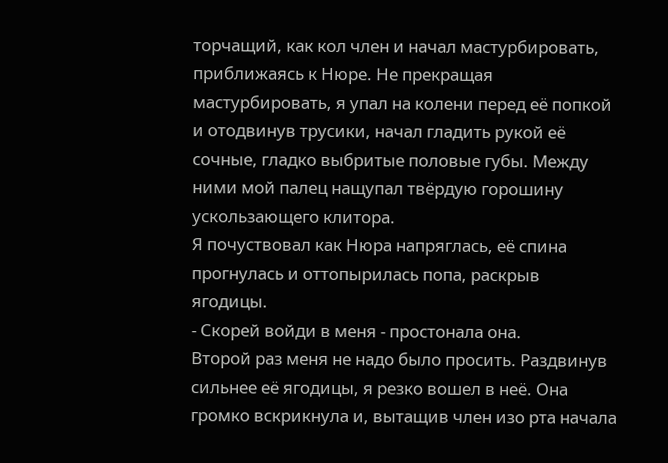торчащий, как кол член и начал мастурбировать, приближаясь к Нюре. Не прекращая мастурбировать, я упал на колени перед её попкой и отодвинув трусики, начал гладить рукой её сочные, гладко выбритые половые губы. Между ними мой палец нащупал твёрдую горошину ускользающего клитора.
Я почуствовал как Нюра напряглась, её спина прогнулась и оттопырилась попа, раскрыв ягодицы.
- Скорей войди в меня - простонала она.
Второй раз меня не надо было просить. Раздвинув сильнее её ягодицы, я резко вошел в неё. Она громко вскрикнула и, вытащив член изо рта начала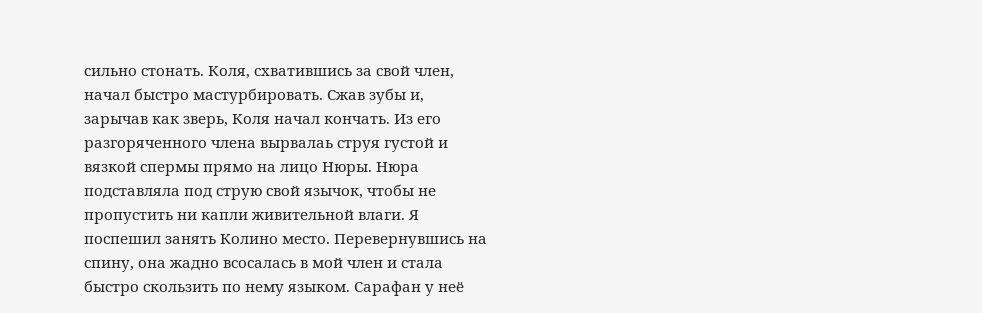сильно стонать. Коля, схватившись за свой член, начал быстро мастурбировать. Сжав зубы и, зарычав как зверь, Коля начал кончать. Из его разгоряченного члена вырвалаь струя густой и вязкой спермы прямо на лицо Нюры. Нюра подставляла под струю свой язычок, чтобы не пропустить ни капли живительной влаги. Я поспешил занять Колино место. Перевернувшись на спину, она жадно всосалась в мой член и стала быстро скользить по нему языком. Сарафан у неё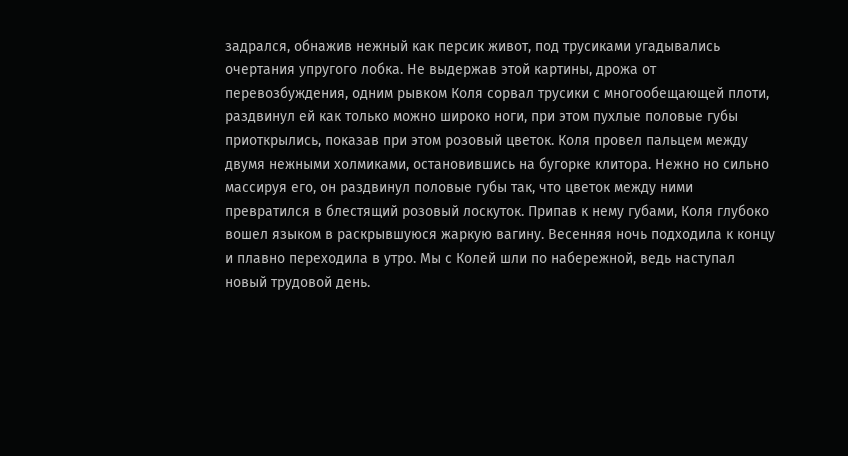задрался, обнажив нежный как персик живот, под трусиками угадывались очертания упругого лобка. Не выдержав этой картины, дрожа от перевозбуждения, одним рывком Коля сорвал трусики с многообещающей плоти, раздвинул ей как только можно широко ноги, при этом пухлые половые губы приоткрылись, показав при этом розовый цветок. Коля провел пальцем между двумя нежными холмиками, остановившись на бугорке клитора. Нежно но сильно массируя его, он раздвинул половые губы так, что цветок между ними превратился в блестящий розовый лоскуток. Припав к нему губами, Коля глубоко вошел языком в раскрывшуюся жаркую вагину. Весенняя ночь подходила к концу и плавно переходила в утро. Мы с Колей шли по набережной, ведь наступал новый трудовой день.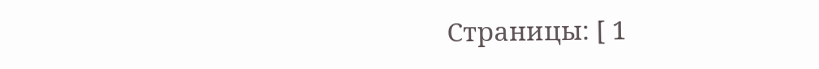Страницы: [ 1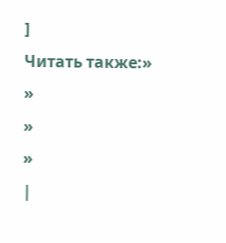]
Читать также:»
»
»
»
|